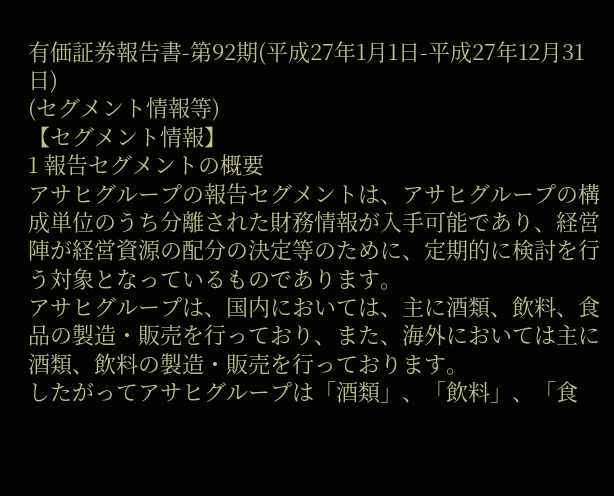有価証券報告書-第92期(平成27年1月1日-平成27年12月31日)
(セグメント情報等)
【セグメント情報】
1 報告セグメントの概要
アサヒグループの報告セグメントは、アサヒグループの構成単位のうち分離された財務情報が入手可能であり、経営陣が経営資源の配分の決定等のために、定期的に検討を行う対象となっているものであります。
アサヒグループは、国内においては、主に酒類、飲料、食品の製造・販売を行っており、また、海外においては主に酒類、飲料の製造・販売を行っております。
したがってアサヒグループは「酒類」、「飲料」、「食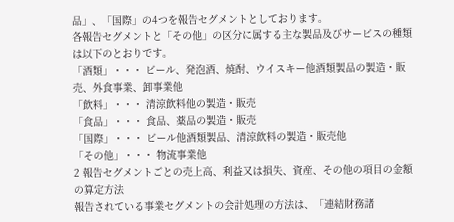品」、「国際」の4つを報告セグメントとしております。
各報告セグメントと「その他」の区分に属する主な製品及びサービスの種類は以下のとおりです。
「酒類」・・・ ビール、発泡酒、焼酎、ウイスキー他酒類製品の製造・販売、外食事業、卸事業他
「飲料」・・・ 清涼飲料他の製造・販売
「食品」・・・ 食品、薬品の製造・販売
「国際」・・・ ビール他酒類製品、清涼飲料の製造・販売他
「その他」・・・ 物流事業他
2 報告セグメントごとの売上高、利益又は損失、資産、その他の項目の金額の算定方法
報告されている事業セグメントの会計処理の方法は、「連結財務諸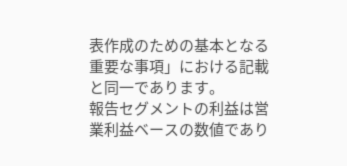表作成のための基本となる重要な事項」における記載と同一であります。
報告セグメントの利益は営業利益ベースの数値であり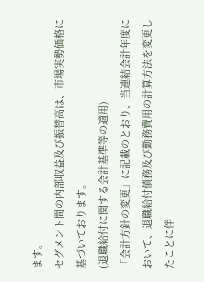ます。
セグメント間の内部収益及び振替高は、市場実勢価格に基づいております。
(退職給付に関する会計基準等の適用)
「会計方針の変更」に記載のとおり、当連結会計年度において、退職給付債務及び勤務費用の計算方法を変更したことに伴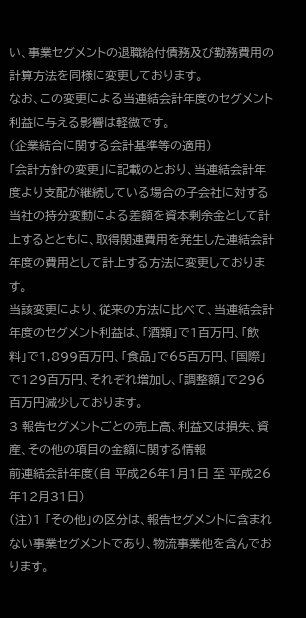い、事業セグメントの退職給付債務及び勤務費用の計算方法を同様に変更しております。
なお、この変更による当連結会計年度のセグメント利益に与える影響は軽微です。
(企業結合に関する会計基準等の適用)
「会計方針の変更」に記載のとおり、当連結会計年度より支配が継続している場合の子会社に対する当社の持分変動による差額を資本剰余金として計上するとともに、取得関連費用を発生した連結会計年度の費用として計上する方法に変更しております。
当該変更により、従来の方法に比べて、当連結会計年度のセグメント利益は、「酒類」で1百万円、「飲料」で1,899百万円、「食品」で65百万円、「国際」で129百万円、それぞれ増加し、「調整額」で296百万円減少しております。
3 報告セグメントごとの売上高、利益又は損失、資産、その他の項目の金額に関する情報
前連結会計年度(自 平成26年1月1日 至 平成26年12月31日)
(注)1 「その他」の区分は、報告セグメントに含まれない事業セグメントであり、物流事業他を含んでおります。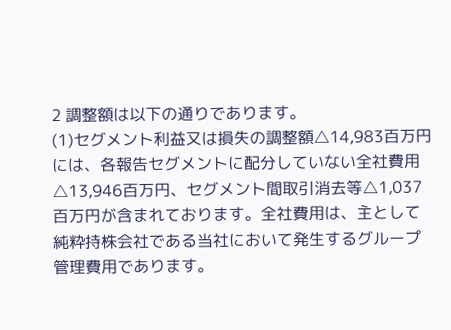2 調整額は以下の通りであります。
(1)セグメント利益又は損失の調整額△14,983百万円には、各報告セグメントに配分していない全社費用△13,946百万円、セグメント間取引消去等△1,037百万円が含まれております。全社費用は、主として純粋持株会社である当社において発生するグループ管理費用であります。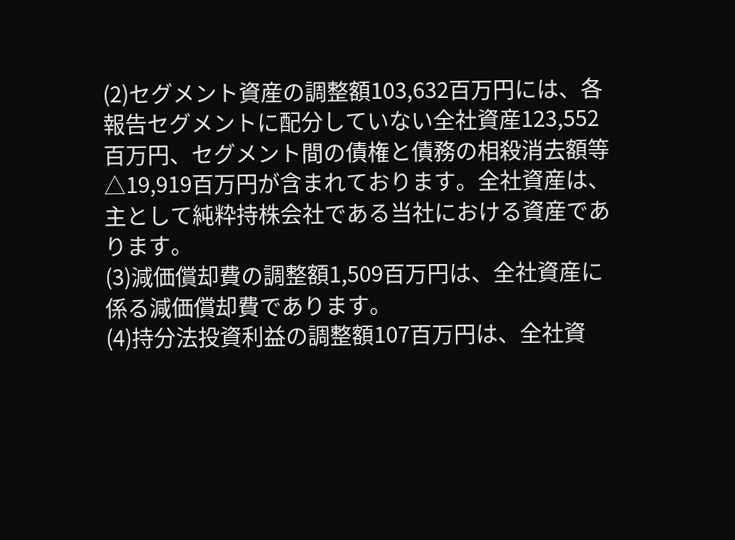(2)セグメント資産の調整額103,632百万円には、各報告セグメントに配分していない全社資産123,552百万円、セグメント間の債権と債務の相殺消去額等△19,919百万円が含まれております。全社資産は、主として純粋持株会社である当社における資産であります。
(3)減価償却費の調整額1,509百万円は、全社資産に係る減価償却費であります。
(4)持分法投資利益の調整額107百万円は、全社資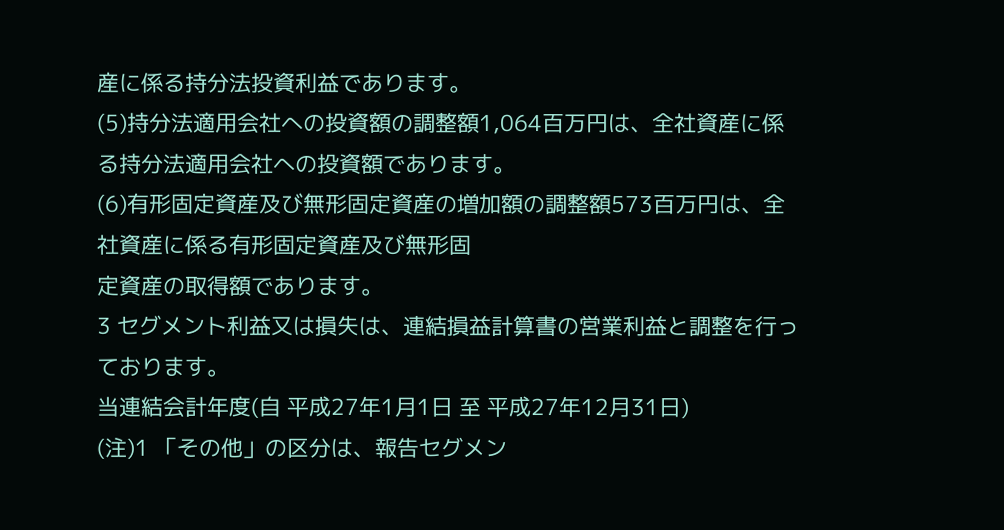産に係る持分法投資利益であります。
(5)持分法適用会社への投資額の調整額1,064百万円は、全社資産に係る持分法適用会社への投資額であります。
(6)有形固定資産及び無形固定資産の増加額の調整額573百万円は、全社資産に係る有形固定資産及び無形固
定資産の取得額であります。
3 セグメント利益又は損失は、連結損益計算書の営業利益と調整を行っております。
当連結会計年度(自 平成27年1月1日 至 平成27年12月31日)
(注)1 「その他」の区分は、報告セグメン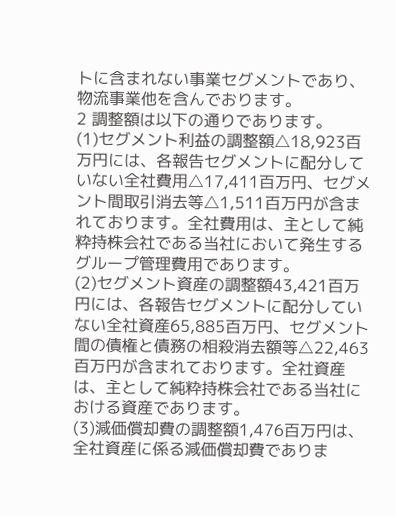トに含まれない事業セグメントであり、物流事業他を含んでおります。
2 調整額は以下の通りであります。
(1)セグメント利益の調整額△18,923百万円には、各報告セグメントに配分していない全社費用△17,411百万円、セグメント間取引消去等△1,511百万円が含まれております。全社費用は、主として純粋持株会社である当社において発生するグループ管理費用であります。
(2)セグメント資産の調整額43,421百万円には、各報告セグメントに配分していない全社資産65,885百万円、セグメント間の債権と債務の相殺消去額等△22,463百万円が含まれております。全社資産は、主として純粋持株会社である当社における資産であります。
(3)減価償却費の調整額1,476百万円は、全社資産に係る減価償却費でありま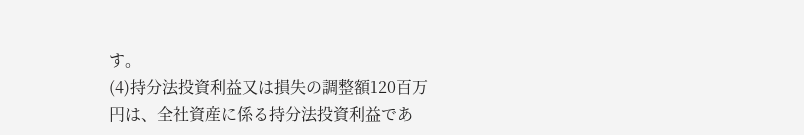す。
(4)持分法投資利益又は損失の調整額120百万円は、全社資産に係る持分法投資利益であ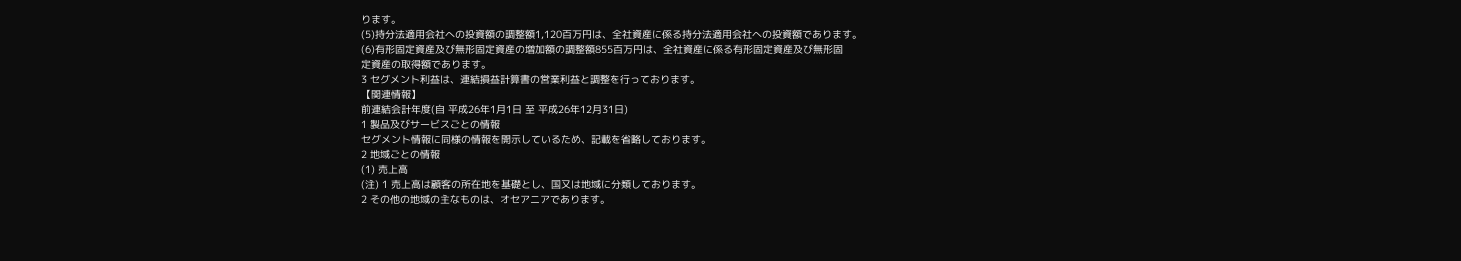ります。
(5)持分法適用会社への投資額の調整額1,120百万円は、全社資産に係る持分法適用会社への投資額であります。
(6)有形固定資産及び無形固定資産の増加額の調整額855百万円は、全社資産に係る有形固定資産及び無形固
定資産の取得額であります。
3 セグメント利益は、連結損益計算書の営業利益と調整を行っております。
【関連情報】
前連結会計年度(自 平成26年1月1日 至 平成26年12月31日)
1 製品及びサービスごとの情報
セグメント情報に同様の情報を開示しているため、記載を省略しております。
2 地域ごとの情報
(1) 売上高
(注) 1 売上高は顧客の所在地を基礎とし、国又は地域に分類しております。
2 その他の地域の主なものは、オセアニアであります。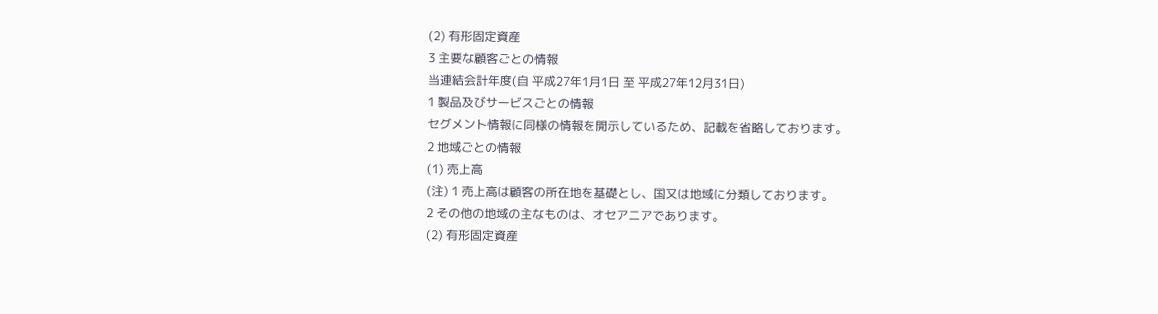(2) 有形固定資産
3 主要な顧客ごとの情報
当連結会計年度(自 平成27年1月1日 至 平成27年12月31日)
1 製品及びサービスごとの情報
セグメント情報に同様の情報を開示しているため、記載を省略しております。
2 地域ごとの情報
(1) 売上高
(注) 1 売上高は顧客の所在地を基礎とし、国又は地域に分類しております。
2 その他の地域の主なものは、オセアニアであります。
(2) 有形固定資産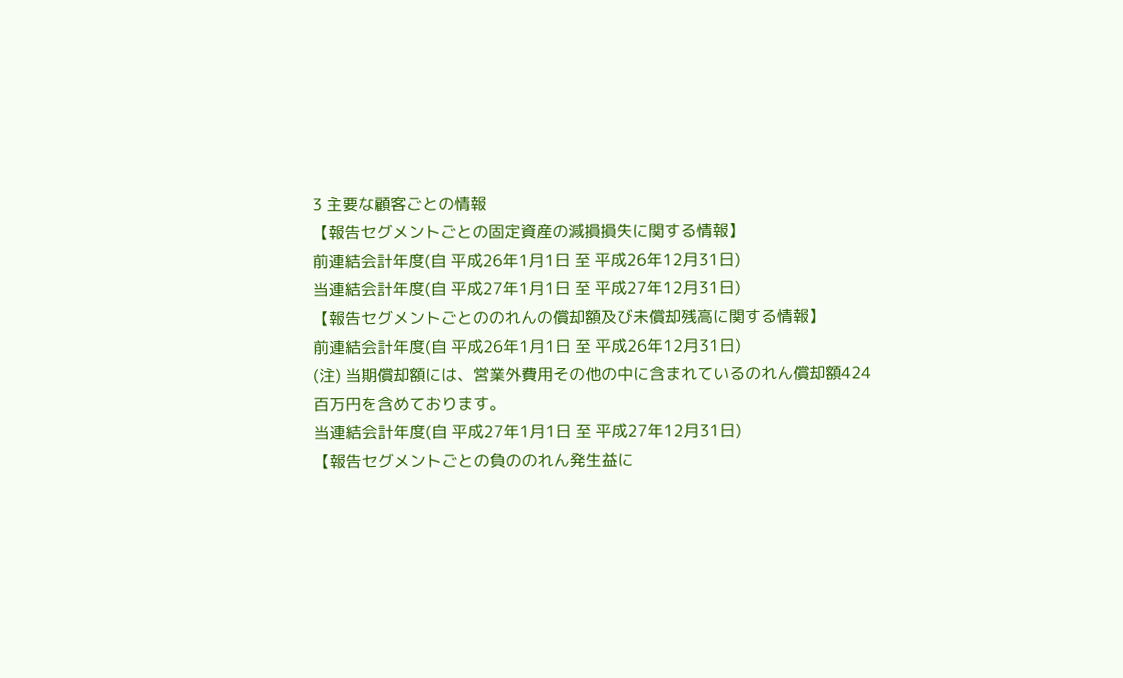3 主要な顧客ごとの情報
【報告セグメントごとの固定資産の減損損失に関する情報】
前連結会計年度(自 平成26年1月1日 至 平成26年12月31日)
当連結会計年度(自 平成27年1月1日 至 平成27年12月31日)
【報告セグメントごとののれんの償却額及び未償却残高に関する情報】
前連結会計年度(自 平成26年1月1日 至 平成26年12月31日)
(注) 当期償却額には、営業外費用その他の中に含まれているのれん償却額424百万円を含めております。
当連結会計年度(自 平成27年1月1日 至 平成27年12月31日)
【報告セグメントごとの負ののれん発生益に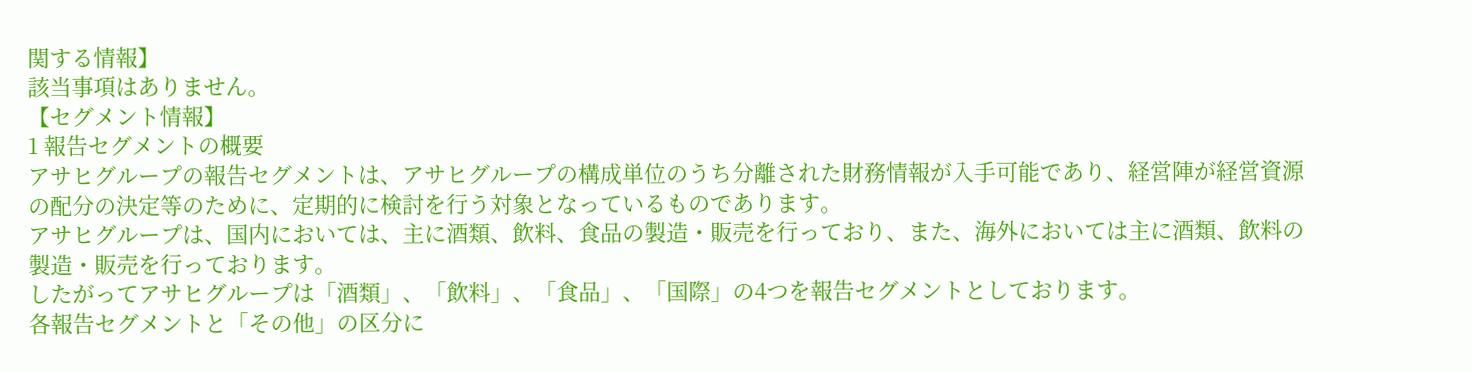関する情報】
該当事項はありません。
【セグメント情報】
1 報告セグメントの概要
アサヒグループの報告セグメントは、アサヒグループの構成単位のうち分離された財務情報が入手可能であり、経営陣が経営資源の配分の決定等のために、定期的に検討を行う対象となっているものであります。
アサヒグループは、国内においては、主に酒類、飲料、食品の製造・販売を行っており、また、海外においては主に酒類、飲料の製造・販売を行っております。
したがってアサヒグループは「酒類」、「飲料」、「食品」、「国際」の4つを報告セグメントとしております。
各報告セグメントと「その他」の区分に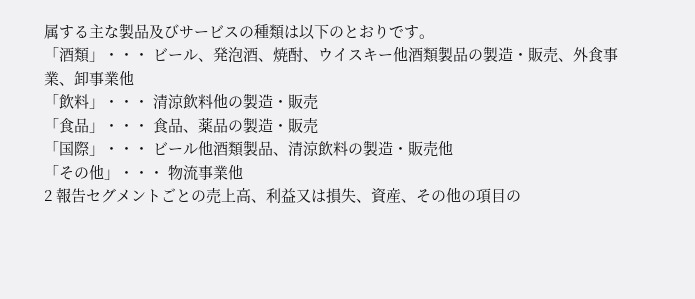属する主な製品及びサービスの種類は以下のとおりです。
「酒類」・・・ ビール、発泡酒、焼酎、ウイスキー他酒類製品の製造・販売、外食事業、卸事業他
「飲料」・・・ 清涼飲料他の製造・販売
「食品」・・・ 食品、薬品の製造・販売
「国際」・・・ ビール他酒類製品、清涼飲料の製造・販売他
「その他」・・・ 物流事業他
2 報告セグメントごとの売上高、利益又は損失、資産、その他の項目の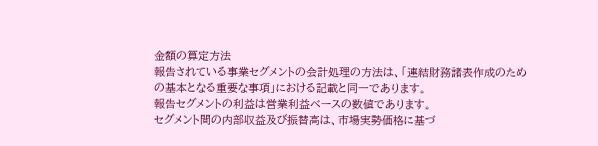金額の算定方法
報告されている事業セグメントの会計処理の方法は、「連結財務諸表作成のための基本となる重要な事項」における記載と同一であります。
報告セグメントの利益は営業利益ベースの数値であります。
セグメント間の内部収益及び振替高は、市場実勢価格に基づ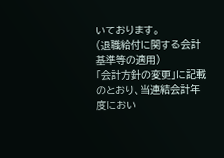いております。
(退職給付に関する会計基準等の適用)
「会計方針の変更」に記載のとおり、当連結会計年度におい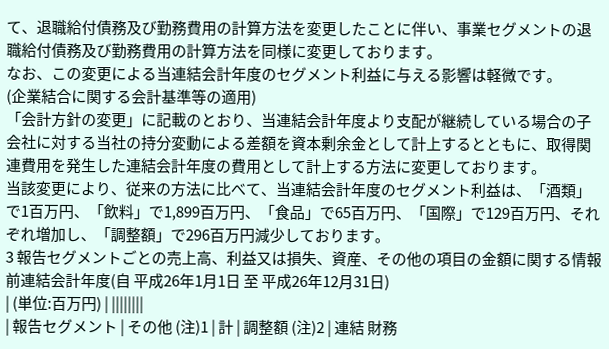て、退職給付債務及び勤務費用の計算方法を変更したことに伴い、事業セグメントの退職給付債務及び勤務費用の計算方法を同様に変更しております。
なお、この変更による当連結会計年度のセグメント利益に与える影響は軽微です。
(企業結合に関する会計基準等の適用)
「会計方針の変更」に記載のとおり、当連結会計年度より支配が継続している場合の子会社に対する当社の持分変動による差額を資本剰余金として計上するとともに、取得関連費用を発生した連結会計年度の費用として計上する方法に変更しております。
当該変更により、従来の方法に比べて、当連結会計年度のセグメント利益は、「酒類」で1百万円、「飲料」で1,899百万円、「食品」で65百万円、「国際」で129百万円、それぞれ増加し、「調整額」で296百万円減少しております。
3 報告セグメントごとの売上高、利益又は損失、資産、その他の項目の金額に関する情報
前連結会計年度(自 平成26年1月1日 至 平成26年12月31日)
| (単位:百万円) | ||||||||
| 報告セグメント | その他 (注)1 | 計 | 調整額 (注)2 | 連結 財務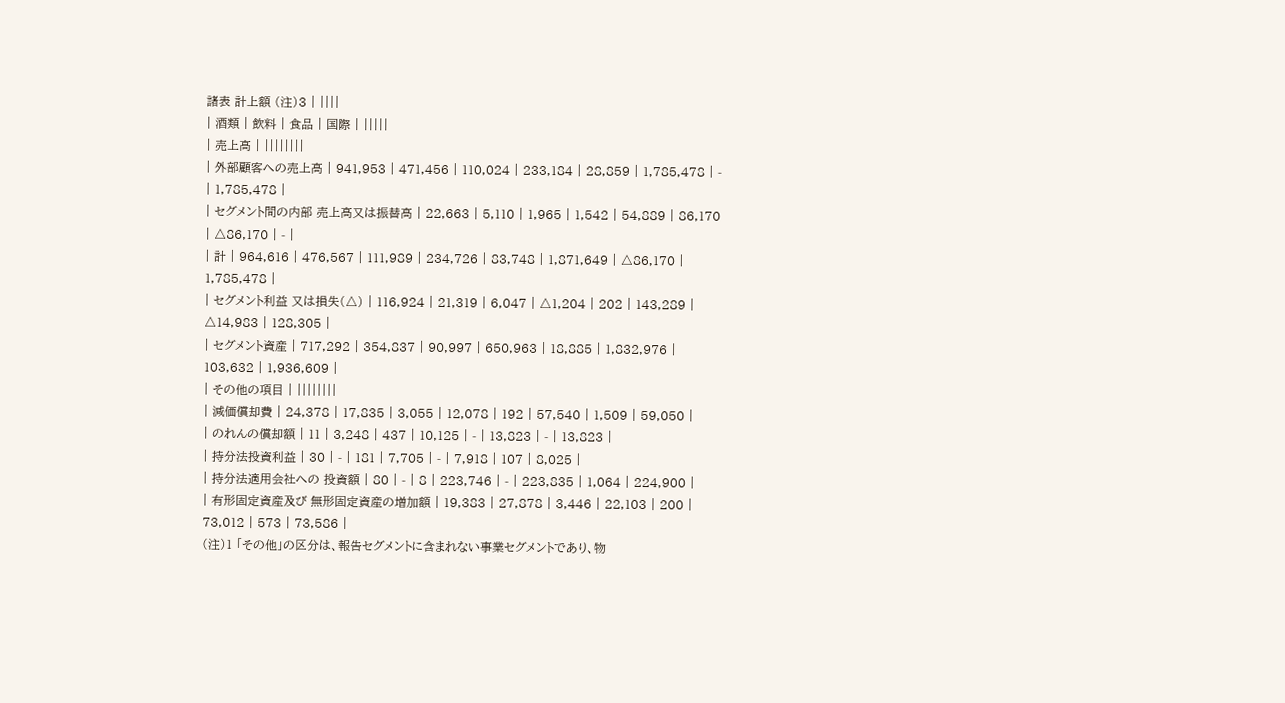諸表 計上額 (注)3 | ||||
| 酒類 | 飲料 | 食品 | 国際 | |||||
| 売上高 | ||||||||
| 外部顧客への売上高 | 941,953 | 471,456 | 110,024 | 233,184 | 28,859 | 1,785,478 | - | 1,785,478 |
| セグメント間の内部 売上高又は振替高 | 22,663 | 5,110 | 1,965 | 1,542 | 54,889 | 86,170 | △86,170 | - |
| 計 | 964,616 | 476,567 | 111,989 | 234,726 | 83,748 | 1,871,649 | △86,170 | 1,785,478 |
| セグメント利益 又は損失(△) | 116,924 | 21,319 | 6,047 | △1,204 | 202 | 143,289 | △14,983 | 128,305 |
| セグメント資産 | 717,292 | 354,837 | 90,997 | 650,963 | 18,885 | 1,832,976 | 103,632 | 1,936,609 |
| その他の項目 | ||||||||
| 減価償却費 | 24,378 | 17,835 | 3,055 | 12,078 | 192 | 57,540 | 1,509 | 59,050 |
| のれんの償却額 | 11 | 3,248 | 437 | 10,125 | - | 13,823 | - | 13,823 |
| 持分法投資利益 | 30 | - | 181 | 7,705 | - | 7,918 | 107 | 8,025 |
| 持分法適用会社への 投資額 | 80 | - | 8 | 223,746 | - | 223,835 | 1,064 | 224,900 |
| 有形固定資産及び 無形固定資産の増加額 | 19,383 | 27,878 | 3,446 | 22,103 | 200 | 73,012 | 573 | 73,586 |
(注)1 「その他」の区分は、報告セグメントに含まれない事業セグメントであり、物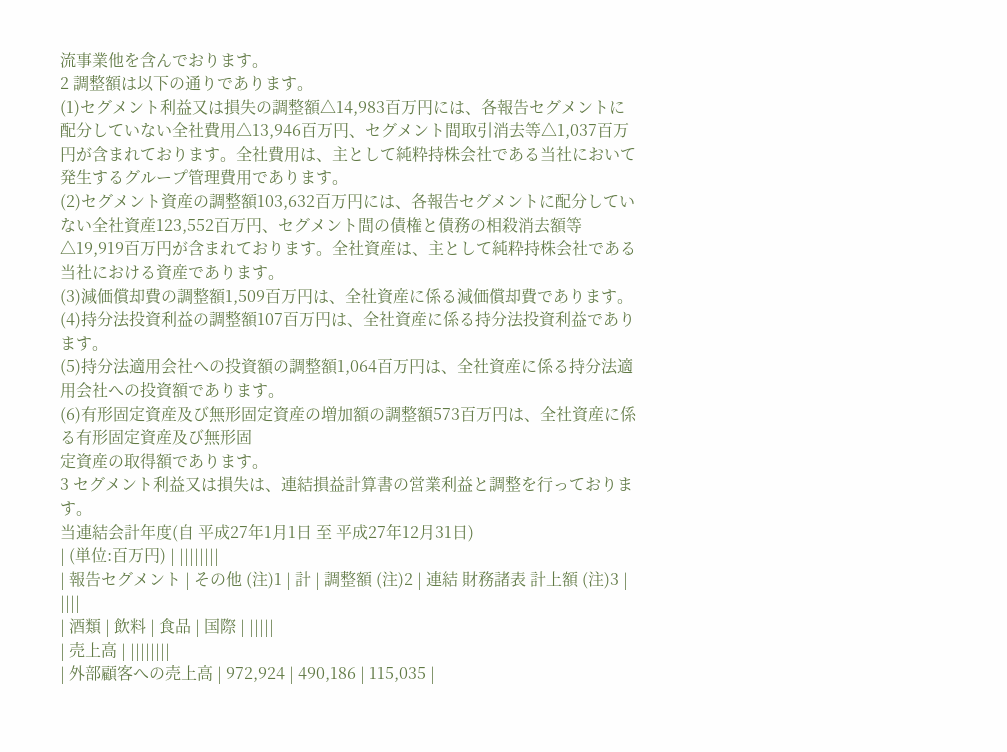流事業他を含んでおります。
2 調整額は以下の通りであります。
(1)セグメント利益又は損失の調整額△14,983百万円には、各報告セグメントに配分していない全社費用△13,946百万円、セグメント間取引消去等△1,037百万円が含まれております。全社費用は、主として純粋持株会社である当社において発生するグループ管理費用であります。
(2)セグメント資産の調整額103,632百万円には、各報告セグメントに配分していない全社資産123,552百万円、セグメント間の債権と債務の相殺消去額等△19,919百万円が含まれております。全社資産は、主として純粋持株会社である当社における資産であります。
(3)減価償却費の調整額1,509百万円は、全社資産に係る減価償却費であります。
(4)持分法投資利益の調整額107百万円は、全社資産に係る持分法投資利益であります。
(5)持分法適用会社への投資額の調整額1,064百万円は、全社資産に係る持分法適用会社への投資額であります。
(6)有形固定資産及び無形固定資産の増加額の調整額573百万円は、全社資産に係る有形固定資産及び無形固
定資産の取得額であります。
3 セグメント利益又は損失は、連結損益計算書の営業利益と調整を行っております。
当連結会計年度(自 平成27年1月1日 至 平成27年12月31日)
| (単位:百万円) | ||||||||
| 報告セグメント | その他 (注)1 | 計 | 調整額 (注)2 | 連結 財務諸表 計上額 (注)3 | ||||
| 酒類 | 飲料 | 食品 | 国際 | |||||
| 売上高 | ||||||||
| 外部顧客への売上高 | 972,924 | 490,186 | 115,035 |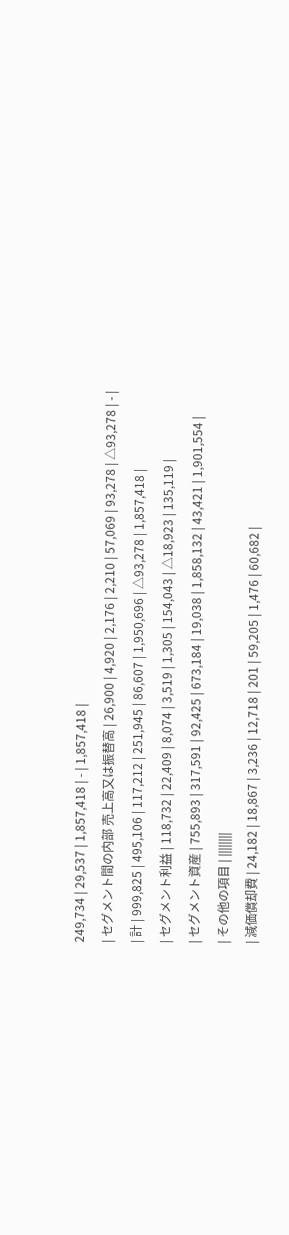249,734 | 29,537 | 1,857,418 | - | 1,857,418 |
| セグメント間の内部 売上高又は振替高 | 26,900 | 4,920 | 2,176 | 2,210 | 57,069 | 93,278 | △93,278 | - |
| 計 | 999,825 | 495,106 | 117,212 | 251,945 | 86,607 | 1,950,696 | △93,278 | 1,857,418 |
| セグメント利益 | 118,732 | 22,409 | 8,074 | 3,519 | 1,305 | 154,043 | △18,923 | 135,119 |
| セグメント資産 | 755,893 | 317,591 | 92,425 | 673,184 | 19,038 | 1,858,132 | 43,421 | 1,901,554 |
| その他の項目 | ||||||||
| 減価償却費 | 24,182 | 18,867 | 3,236 | 12,718 | 201 | 59,205 | 1,476 | 60,682 |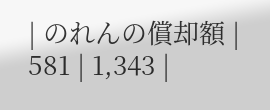| のれんの償却額 | 581 | 1,343 |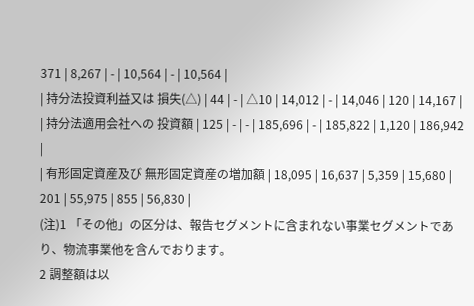371 | 8,267 | - | 10,564 | - | 10,564 |
| 持分法投資利益又は 損失(△) | 44 | - | △10 | 14,012 | - | 14,046 | 120 | 14,167 |
| 持分法適用会社への 投資額 | 125 | - | - | 185,696 | - | 185,822 | 1,120 | 186,942 |
| 有形固定資産及び 無形固定資産の増加額 | 18,095 | 16,637 | 5,359 | 15,680 | 201 | 55,975 | 855 | 56,830 |
(注)1 「その他」の区分は、報告セグメントに含まれない事業セグメントであり、物流事業他を含んでおります。
2 調整額は以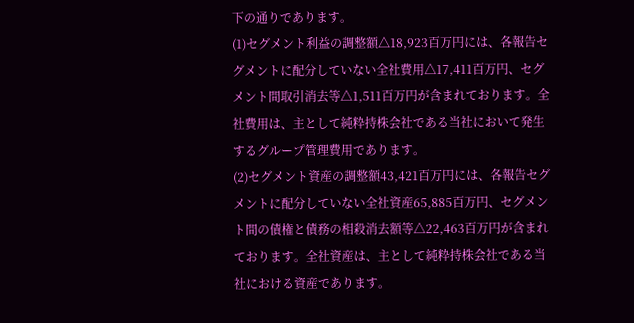下の通りであります。
(1)セグメント利益の調整額△18,923百万円には、各報告セグメントに配分していない全社費用△17,411百万円、セグメント間取引消去等△1,511百万円が含まれております。全社費用は、主として純粋持株会社である当社において発生するグループ管理費用であります。
(2)セグメント資産の調整額43,421百万円には、各報告セグメントに配分していない全社資産65,885百万円、セグメント間の債権と債務の相殺消去額等△22,463百万円が含まれております。全社資産は、主として純粋持株会社である当社における資産であります。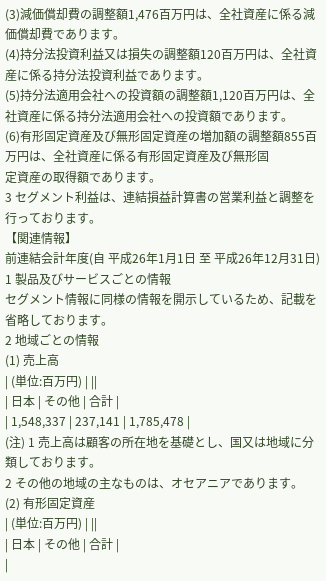(3)減価償却費の調整額1,476百万円は、全社資産に係る減価償却費であります。
(4)持分法投資利益又は損失の調整額120百万円は、全社資産に係る持分法投資利益であります。
(5)持分法適用会社への投資額の調整額1,120百万円は、全社資産に係る持分法適用会社への投資額であります。
(6)有形固定資産及び無形固定資産の増加額の調整額855百万円は、全社資産に係る有形固定資産及び無形固
定資産の取得額であります。
3 セグメント利益は、連結損益計算書の営業利益と調整を行っております。
【関連情報】
前連結会計年度(自 平成26年1月1日 至 平成26年12月31日)
1 製品及びサービスごとの情報
セグメント情報に同様の情報を開示しているため、記載を省略しております。
2 地域ごとの情報
(1) 売上高
| (単位:百万円) | ||
| 日本 | その他 | 合計 |
| 1,548,337 | 237,141 | 1,785,478 |
(注) 1 売上高は顧客の所在地を基礎とし、国又は地域に分類しております。
2 その他の地域の主なものは、オセアニアであります。
(2) 有形固定資産
| (単位:百万円) | ||
| 日本 | その他 | 合計 |
|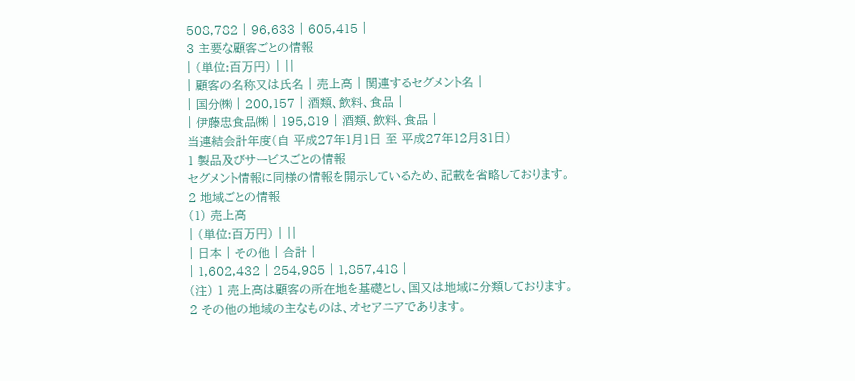508,782 | 96,633 | 605,415 |
3 主要な顧客ごとの情報
| (単位:百万円) | ||
| 顧客の名称又は氏名 | 売上高 | 関連するセグメント名 |
| 国分㈱ | 200,157 | 酒類、飲料、食品 |
| 伊藤忠食品㈱ | 195,819 | 酒類、飲料、食品 |
当連結会計年度(自 平成27年1月1日 至 平成27年12月31日)
1 製品及びサービスごとの情報
セグメント情報に同様の情報を開示しているため、記載を省略しております。
2 地域ごとの情報
(1) 売上高
| (単位:百万円) | ||
| 日本 | その他 | 合計 |
| 1,602,432 | 254,985 | 1,857,418 |
(注) 1 売上高は顧客の所在地を基礎とし、国又は地域に分類しております。
2 その他の地域の主なものは、オセアニアであります。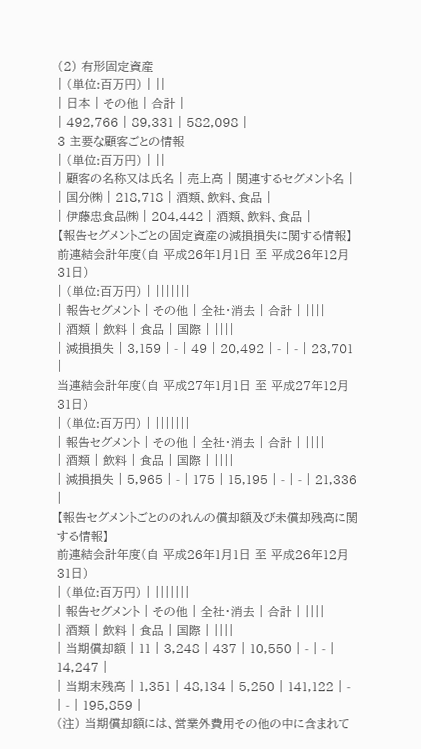(2) 有形固定資産
| (単位:百万円) | ||
| 日本 | その他 | 合計 |
| 492,766 | 89,331 | 582,098 |
3 主要な顧客ごとの情報
| (単位:百万円) | ||
| 顧客の名称又は氏名 | 売上高 | 関連するセグメント名 |
| 国分㈱ | 218,718 | 酒類、飲料、食品 |
| 伊藤忠食品㈱ | 204,442 | 酒類、飲料、食品 |
【報告セグメントごとの固定資産の減損損失に関する情報】
前連結会計年度(自 平成26年1月1日 至 平成26年12月31日)
| (単位:百万円) | |||||||
| 報告セグメント | その他 | 全社・消去 | 合計 | ||||
| 酒類 | 飲料 | 食品 | 国際 | ||||
| 減損損失 | 3,159 | - | 49 | 20,492 | - | - | 23,701 |
当連結会計年度(自 平成27年1月1日 至 平成27年12月31日)
| (単位:百万円) | |||||||
| 報告セグメント | その他 | 全社・消去 | 合計 | ||||
| 酒類 | 飲料 | 食品 | 国際 | ||||
| 減損損失 | 5,965 | - | 175 | 15,195 | - | - | 21,336 |
【報告セグメントごとののれんの償却額及び未償却残高に関する情報】
前連結会計年度(自 平成26年1月1日 至 平成26年12月31日)
| (単位:百万円) | |||||||
| 報告セグメント | その他 | 全社・消去 | 合計 | ||||
| 酒類 | 飲料 | 食品 | 国際 | ||||
| 当期償却額 | 11 | 3,248 | 437 | 10,550 | - | - | 14,247 |
| 当期末残高 | 1,351 | 48,134 | 5,250 | 141,122 | - | - | 195,859 |
(注) 当期償却額には、営業外費用その他の中に含まれて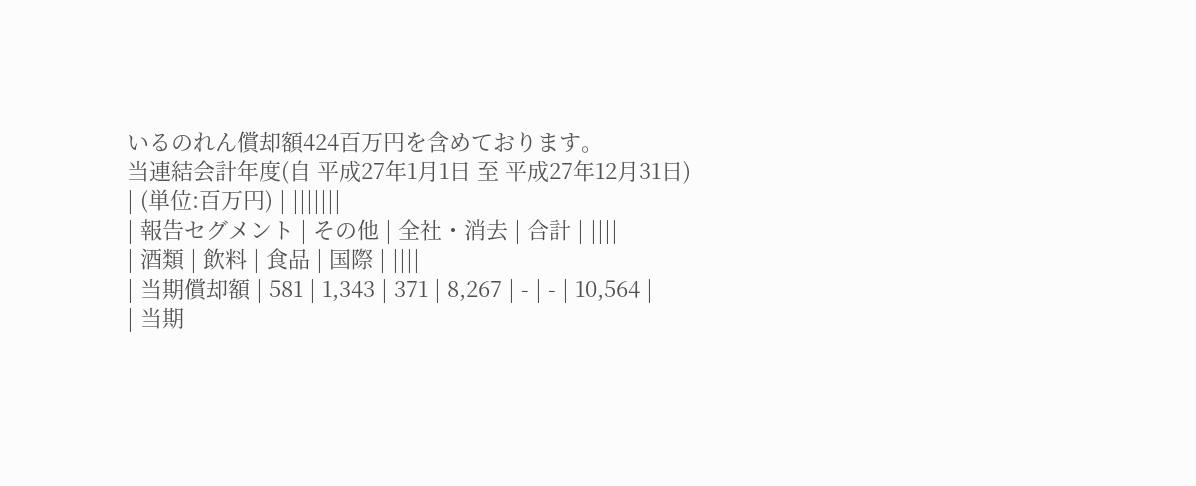いるのれん償却額424百万円を含めております。
当連結会計年度(自 平成27年1月1日 至 平成27年12月31日)
| (単位:百万円) | |||||||
| 報告セグメント | その他 | 全社・消去 | 合計 | ||||
| 酒類 | 飲料 | 食品 | 国際 | ||||
| 当期償却額 | 581 | 1,343 | 371 | 8,267 | - | - | 10,564 |
| 当期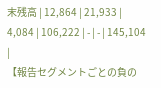末残高 | 12,864 | 21,933 | 4,084 | 106,222 | - | - | 145,104 |
【報告セグメントごとの負の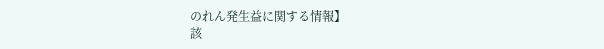のれん発生益に関する情報】
該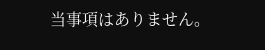当事項はありません。